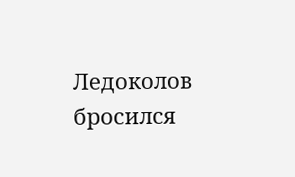Ледоколов бросился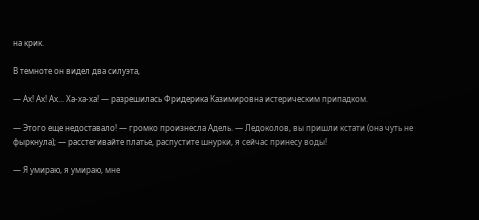на крик.

В темноте он видел два силуэта,

— Ах! Ах! Ах... Ха-ха-ха! — разрешилась Фридерика Казимировна истерическим припадком.

— Этого еще недоставало! — громко произнесла Адель. — Ледоколов, вы пришли кстати (она чуть не фыркнула); — расстегивайте платье, распустите шнурки, я сейчас принесу воды!

— Я умираю, я умираю, мне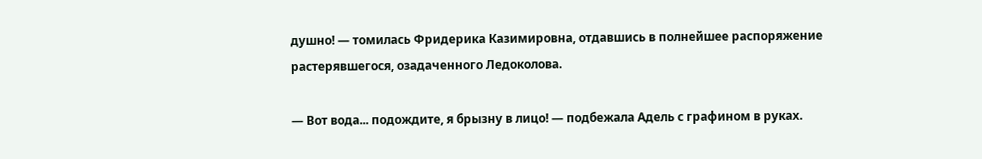душно! — томилась Фридерика Казимировна, отдавшись в полнейшее распоряжение растерявшегося, озадаченного Ледоколова.

— Вот вода... подождите, я брызну в лицо! — подбежала Адель с графином в руках.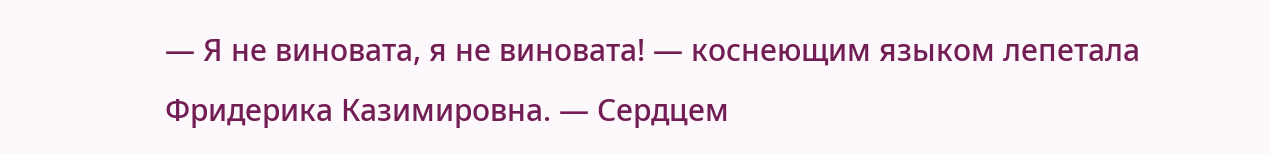— Я не виновата, я не виновата! — коснеющим языком лепетала Фридерика Казимировна. — Сердцем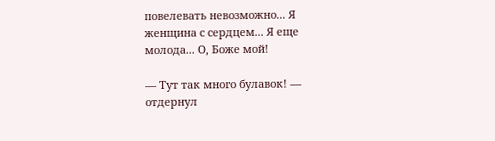повелевать невозможно... Я женщина с сердцем... Я еще молода... О, Боже мой!

— Тут так много булавок! — отдернул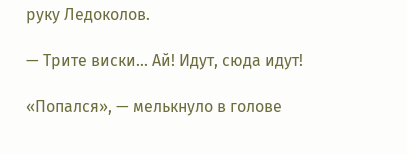руку Ледоколов.

— Трите виски... Ай! Идут, сюда идут!

«Попался», — мелькнуло в голове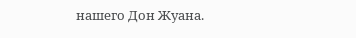нашего Дон Жуана.